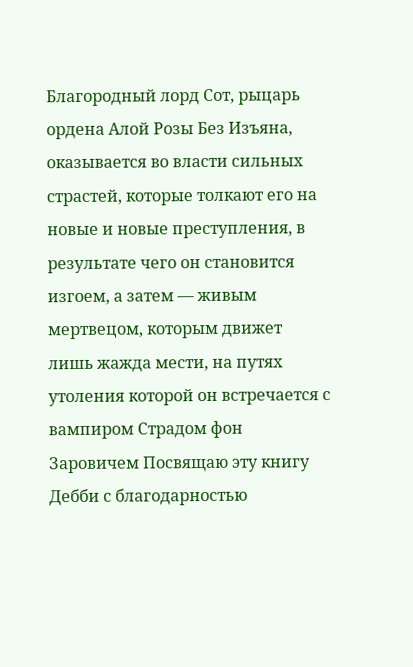Благородный лорд Сот, рыцарь ордена Алой Розы Без Изъяна, оказывается во власти сильных страстей, которые толкают его на новые и новые преступления, в результате чего он становится изгоем, а затем — живым мертвецом, которым движет лишь жажда мести, на путях утоления которой он встречается с вампиром Страдом фон Заровичем Посвящаю эту книгу Дебби с благодарностью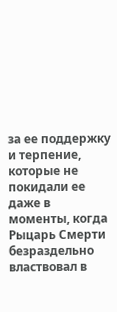за ее поддержку и терпение, которые не покидали ее даже в моменты, когда Рыцарь Смерти безраздельно властвовал в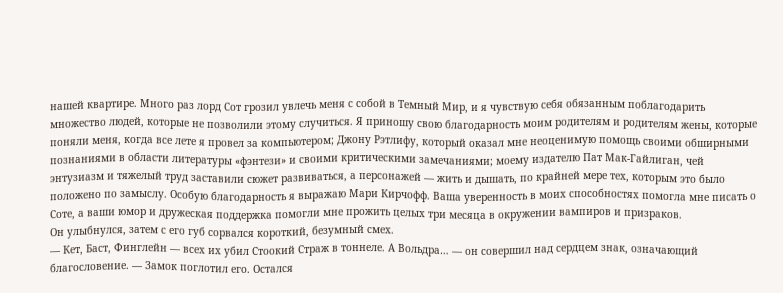нашей квартире. Много раз лорд Сот грозил увлечь меня с собой в Темный Мир, и я чувствую себя обязанным поблагодарить множество людей, которые не позволили этому случиться. Я приношу свою благодарность моим родителям и родителям жены, которые поняли меня, когда все лете я провел за компьютером; Джону Рэтлифу, который оказал мне неоценимую помощь своими обширными познаниями в области литературы «фэнтези» и своими критическими замечаниями; моему издателю Пат Мак-Гайлиган, чей энтузиазм и тяжелый труд заставили сюжет развиваться, а персонажей — жить и дышать, по крайней мере тех, которым это было положено по замыслу. Особую благодарность я выражаю Мари Кирчофф. Ваша уверенность в моих способностях помогла мне писать о Соте, а ваши юмор и дружеская поддержка помогли мне прожить целых три месяца в окружении вампиров и призраков.
Он улыбнулся, затем с его губ сорвался короткий, безумный смех.
— Кет, Баст, Финглейн — всех их убил Стоокий Страж в тоннеле. А Вольдра… — он совершил над сердцем знак, означающий благословение. — Замок поглотил его. Остался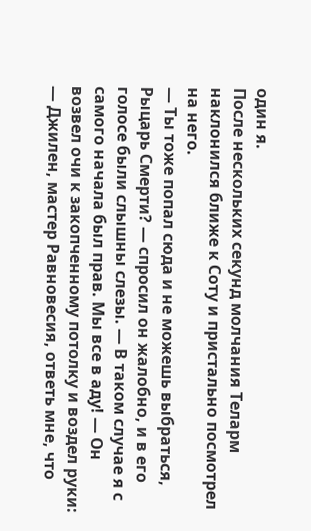один я.
После нескольких секунд молчания Теларм наклонился ближе к Соту и пристально посмотрел на него.
— Ты тоже попал сюда и не можешь выбраться, Рыцарь Смерти? — спросил он жалобно, и в его голосе были слышны слезы. — В таком случае я с самого начала был прав. Мы все в аду! — Он возвел очи к закопченному потолку и воздел руки: — Джилен, мастер Равновесия, ответь мне, что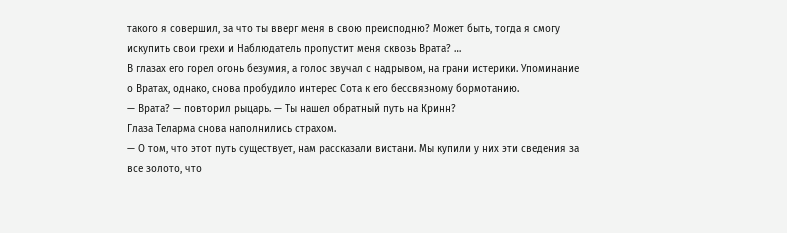такого я совершил, за что ты вверг меня в свою преисподню? Может быть, тогда я смогу искупить свои грехи и Наблюдатель пропустит меня сквозь Врата? …
В глазах его горел огонь безумия, а голос звучал с надрывом, на грани истерики. Упоминание о Вратах, однако, снова пробудило интерес Сота к его бессвязному бормотанию.
— Врата? — повторил рыцарь. — Ты нашел обратный путь на Кринн?
Глаза Теларма снова наполнились страхом.
— О том, что этот путь существует, нам рассказали вистани. Мы купили у них эти сведения за все золото, что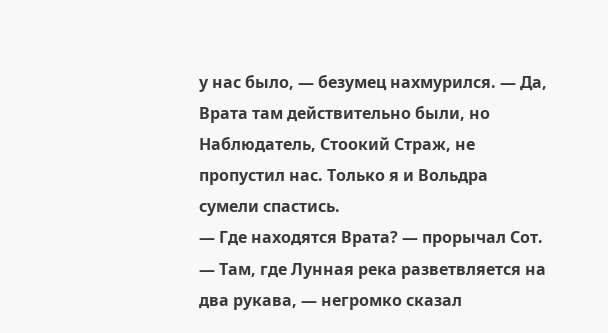у нас было, — безумец нахмурился. — Да, Врата там действительно были, но Наблюдатель, Стоокий Страж, не пропустил нас. Только я и Вольдра сумели спастись.
— Где находятся Врата? — прорычал Сот.
— Там, где Лунная река разветвляется на два рукава, — негромко сказал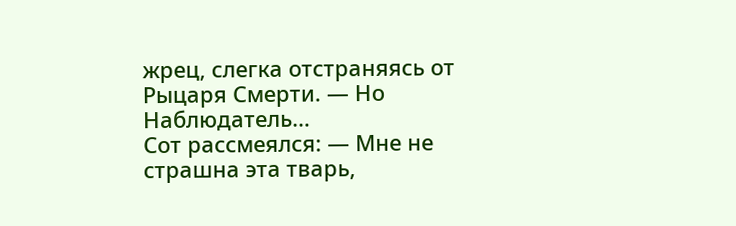жрец, слегка отстраняясь от Рыцаря Смерти. — Но Наблюдатель…
Сот рассмеялся: — Мне не страшна эта тварь,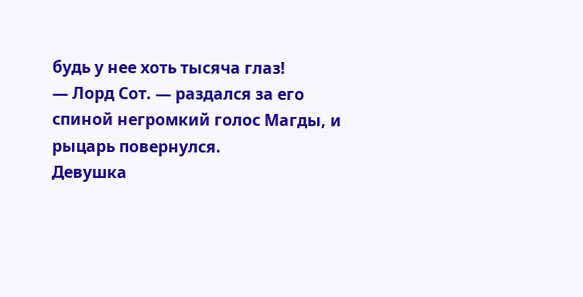будь у нее хоть тысяча глаз!
— Лорд Сот. — раздался за его спиной негромкий голос Магды, и рыцарь повернулся.
Девушка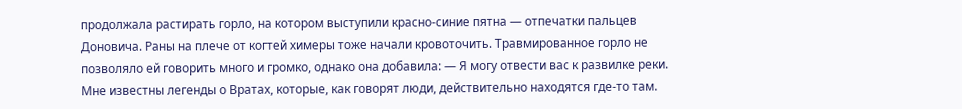продолжала растирать горло, на котором выступили красно-синие пятна — отпечатки пальцев Доновича. Раны на плече от когтей химеры тоже начали кровоточить. Травмированное горло не позволяло ей говорить много и громко, однако она добавила: — Я могу отвести вас к развилке реки. Мне известны легенды о Вратах, которые, как говорят люди, действительно находятся где-то там.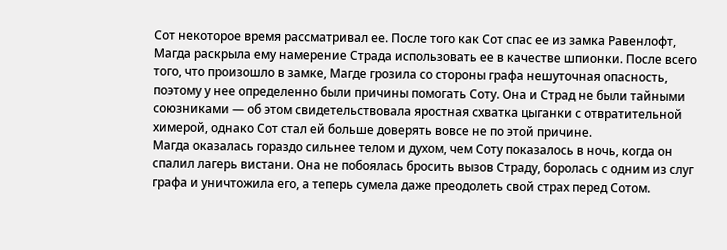Сот некоторое время рассматривал ее. После того как Сот спас ее из замка Равенлофт, Магда раскрыла ему намерение Страда использовать ее в качестве шпионки. После всего того, что произошло в замке, Магде грозила со стороны графа нешуточная опасность, поэтому у нее определенно были причины помогать Соту. Она и Страд не были тайными союзниками — об этом свидетельствовала яростная схватка цыганки с отвратительной химерой, однако Сот стал ей больше доверять вовсе не по этой причине.
Магда оказалась гораздо сильнее телом и духом, чем Соту показалось в ночь, когда он спалил лагерь вистани. Она не побоялась бросить вызов Страду, боролась с одним из слуг графа и уничтожила его, а теперь сумела даже преодолеть свой страх перед Сотом.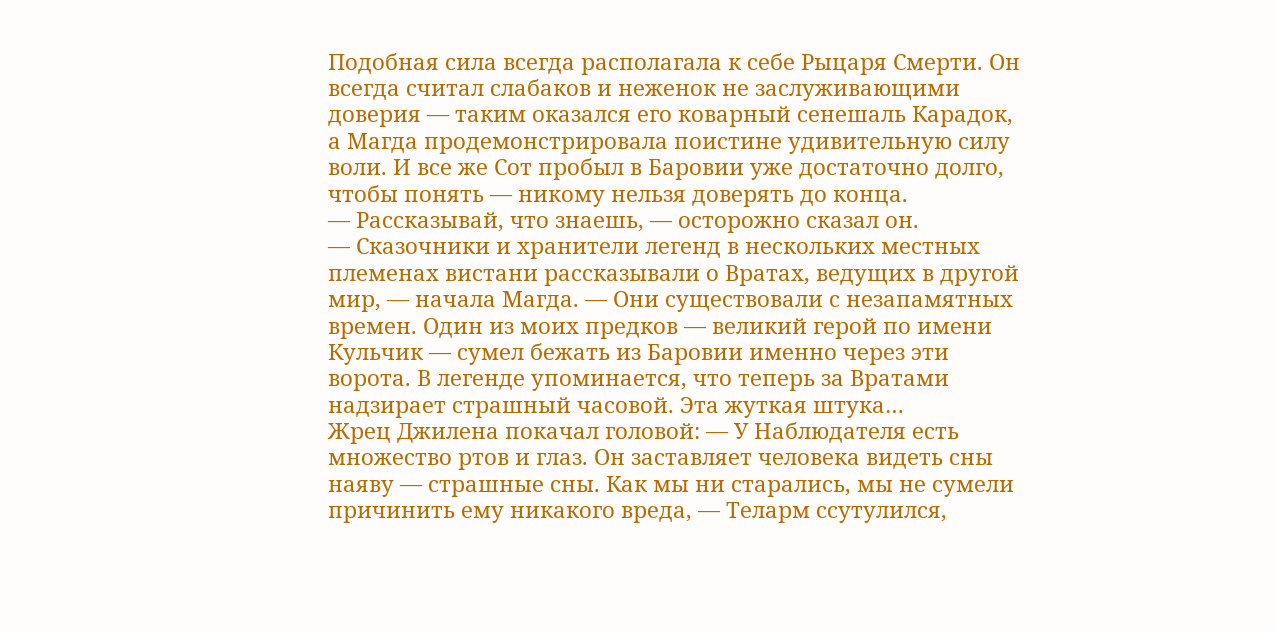Подобная сила всегда располагала к себе Рыцаря Смерти. Он всегда считал слабаков и неженок не заслуживающими доверия — таким оказался его коварный сенешаль Карадок, а Магда продемонстрировала поистине удивительную силу воли. И все же Сот пробыл в Баровии уже достаточно долго, чтобы понять — никому нельзя доверять до конца.
— Рассказывай, что знаешь, — осторожно сказал он.
— Сказочники и хранители легенд в нескольких местных племенах вистани рассказывали о Вратах, ведущих в другой мир, — начала Магда. — Они существовали с незапамятных времен. Один из моих предков — великий герой по имени Кульчик — сумел бежать из Баровии именно через эти ворота. В легенде упоминается, что теперь за Вратами надзирает страшный часовой. Эта жуткая штука…
Жрец Джилена покачал головой: — У Наблюдателя есть множество ртов и глаз. Он заставляет человека видеть сны наяву — страшные сны. Как мы ни старались, мы не сумели причинить ему никакого вреда, — Теларм ссутулился,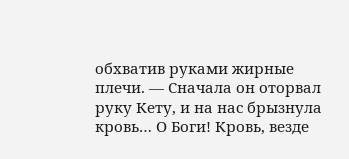обхватив руками жирные плечи. — Сначала он оторвал руку Кету, и на нас брызнула кровь… О Боги! Кровь, везде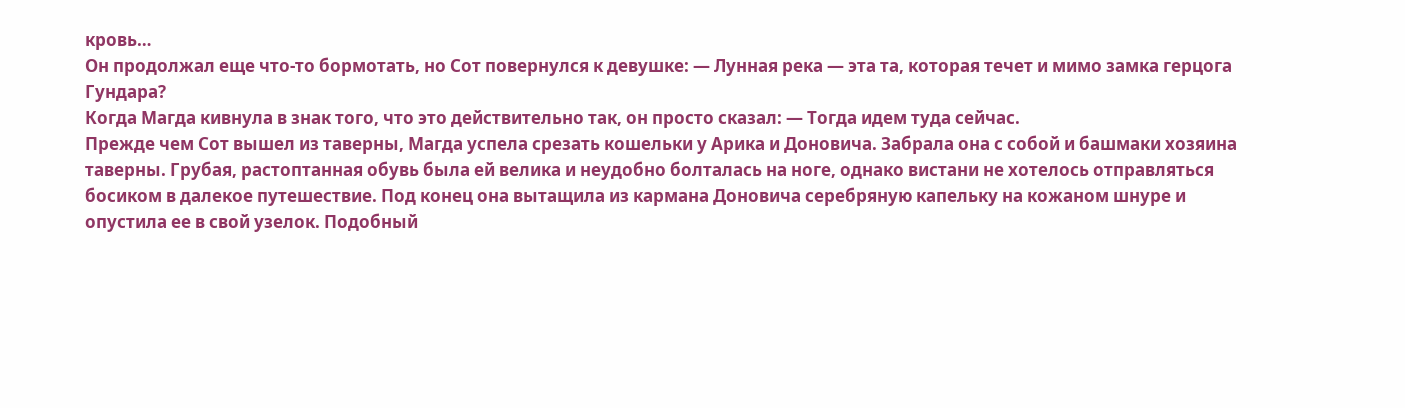кровь…
Он продолжал еще что-то бормотать, но Сот повернулся к девушке: — Лунная река — эта та, которая течет и мимо замка герцога Гундара?
Когда Магда кивнула в знак того, что это действительно так, он просто сказал: — Тогда идем туда сейчас.
Прежде чем Сот вышел из таверны, Магда успела срезать кошельки у Арика и Доновича. Забрала она с собой и башмаки хозяина таверны. Грубая, растоптанная обувь была ей велика и неудобно болталась на ноге, однако вистани не хотелось отправляться босиком в далекое путешествие. Под конец она вытащила из кармана Доновича серебряную капельку на кожаном шнуре и опустила ее в свой узелок. Подобный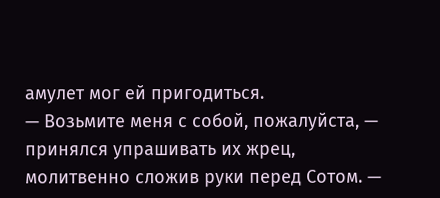амулет мог ей пригодиться.
— Возьмите меня с собой, пожалуйста, — принялся упрашивать их жрец, молитвенно сложив руки перед Сотом. —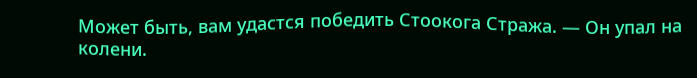Может быть, вам удастся победить Стоокога Стража. — Он упал на колени.